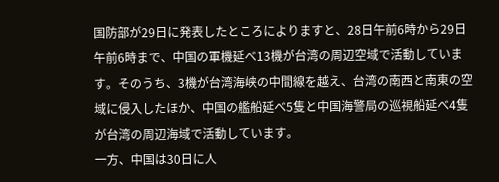国防部が29日に発表したところによりますと、28日午前6時から29日午前6時まで、中国の軍機延べ13機が台湾の周辺空域で活動しています。そのうち、3機が台湾海峡の中間線を越え、台湾の南西と南東の空域に侵入したほか、中国の艦船延べ5隻と中国海警局の巡視船延べ4隻が台湾の周辺海域で活動しています。
一方、中国は30日に人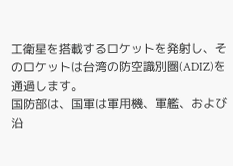工衛星を搭載するロケットを発射し、そのロケットは台湾の防空識別圏(ADIZ)を通過します。
国防部は、国軍は軍用機、軍艦、および沿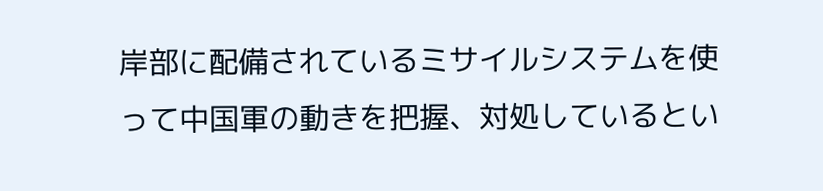岸部に配備されているミサイルシステムを使って中国軍の動きを把握、対処しているとい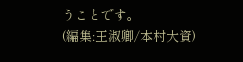うことです。
(編集:王淑卿/本村大資)